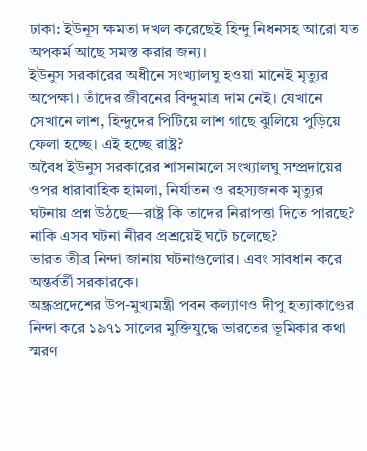ঢাকা: ইউনূস ক্ষমতা দখল করেছেই হিন্দু নিধনসহ আরো যত অপকর্ম আছে সমস্ত করার জন্য।
ইউনুস সরকারের অধীনে সংখ্যালঘু হওয়া মানেই মৃত্যুর অপেক্ষা। তাঁদের জীবনের বিন্দুমাত্র দাম নেই। যেখানে সেখানে লাশ, হিন্দুদের পিটিয়ে লাশ গাছে ঝুলিয়ে পুড়িয়ে ফেলা হচ্ছে। এই হচ্ছে রাষ্ট্র?
অবৈধ ইউনুস সরকারের শাসনামলে সংখ্যালঘু সম্প্রদায়ের ওপর ধারাবাহিক হামলা, নির্যাতন ও রহস্যজনক মৃত্যুর ঘটনায় প্রশ্ন উঠছে—রাষ্ট্র কি তাদের নিরাপত্তা দিতে পারছে? নাকি এসব ঘটনা নীরব প্রশ্রয়েই ঘটে চলেছে?
ভারত তীব্র নিন্দা জানায় ঘটনাগুলোর। এবং সাবধান করে অন্তর্বর্তী সরকারকে।
অন্ধ্রপ্রদেশের উপ-মুখ্যমন্ত্রী পবন কল্যাণও দীপু হত্যাকাণ্ডের নিন্দা করে ১৯৭১ সালের মুক্তিযুদ্ধে ভারতের ভূমিকার কথা স্মরণ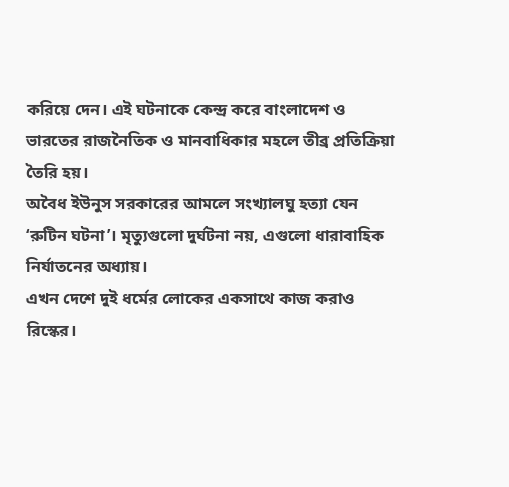করিয়ে দেন। এই ঘটনাকে কেন্দ্র করে বাংলাদেশ ও ভারতের রাজনৈতিক ও মানবাধিকার মহলে তীব্র প্রতিক্রিয়া তৈরি হয়।
অবৈধ ইউনুস সরকারের আমলে সংখ্যালঘু হত্যা যেন ‘রুটিন ঘটনা’। মৃত্যুগুলো দুর্ঘটনা নয়, এগুলো ধারাবাহিক নির্যাতনের অধ্যায়।
এখন দেশে দুই ধর্মের লোকের একসাথে কাজ করাও রিস্কের।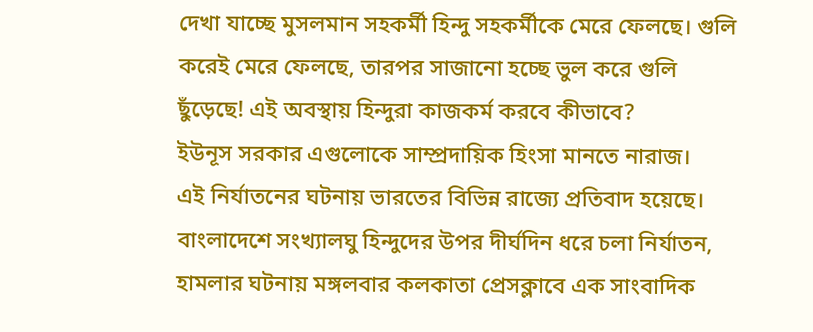দেখা যাচ্ছে মুসলমান সহকর্মী হিন্দু সহকর্মীকে মেরে ফেলছে। গুলি করেই মেরে ফেলছে, তারপর সাজানো হচ্ছে ভুল করে গুলি ছুঁড়েছে! এই অবস্থায় হিন্দুরা কাজকর্ম করবে কীভাবে?
ইউনূস সরকার এগুলোকে সাম্প্রদায়িক হিংসা মানতে নারাজ।
এই নির্যাতনের ঘটনায় ভারতের বিভিন্ন রাজ্যে প্রতিবাদ হয়েছে।
বাংলাদেশে সংখ্যালঘু হিন্দুদের উপর দীর্ঘদিন ধরে চলা নির্যাতন, হামলার ঘটনায় মঙ্গলবার কলকাতা প্রেসক্লাবে এক সাংবাদিক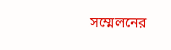সম্মেলনের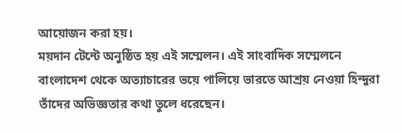আয়োজন করা হয়।
ময়দান টেন্টে অনুষ্ঠিত হয় এই সম্মেলন। এই সাংবাদিক সম্মেলনে বাংলাদেশ থেকে অত্যাচারের ভয়ে পালিয়ে ভারতে আশ্রয় নেওয়া হিন্দুরা তাঁদের অভিজ্ঞতার কথা তুলে ধরেছেন।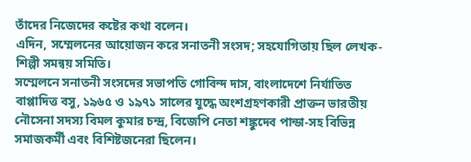তাঁদের নিজেদের কষ্টের কথা বলেন।
এদিন, সম্মেলনের আয়োজন করে সনাতনী সংসদ; সহযোগিতায় ছিল লেখক-শিল্পী সমন্বয় সমিতি।
সম্মেলনে সনাতনী সংসদের সভাপতি গোবিন্দ দাস, বাংলাদেশে নির্যাতিত বাপ্পাদিত্ত বসু, ১৯৬৫ ও ১৯৭১ সালের যুদ্ধে অংশগ্রহণকারী প্রাক্তন ভারতীয় নৌসেনা সদস্য বিমল কুমার চন্দ্র, বিজেপি নেতা শঙ্কুদেব পান্ডা-সহ বিভিন্ন সমাজকর্মী এবং বিশিষ্টজনেরা ছিলেন।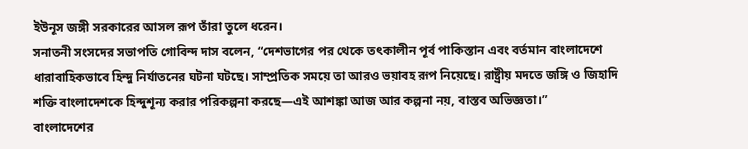ইউনূস জঙ্গী সরকারের আসল রূপ তাঁরা তুলে ধরেন।
সনাতনী সংসদের সভাপতি গোবিন্দ দাস বলেন, “দেশভাগের পর থেকে তৎকালীন পূর্ব পাকিস্তান এবং বর্তমান বাংলাদেশে ধারাবাহিকভাবে হিন্দু নির্যাতনের ঘটনা ঘটছে। সাম্প্রতিক সময়ে তা আরও ভয়াবহ রূপ নিয়েছে। রাষ্ট্রীয় মদতে জঙ্গি ও জিহাদি শক্তি বাংলাদেশকে হিন্দুশূন্য করার পরিকল্পনা করছে—এই আশঙ্কা আজ আর কল্পনা নয়, বাস্তব অভিজ্ঞতা।”
বাংলাদেশের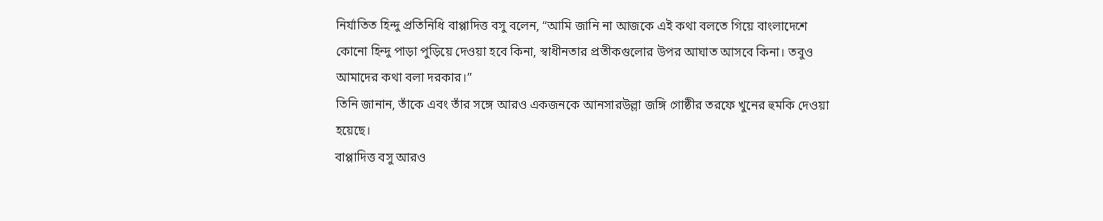নির্যাতিত হিন্দু প্রতিনিধি বাপ্পাদিত্ত বসু বলেন, “আমি জানি না আজকে এই কথা বলতে গিয়ে বাংলাদেশে কোনো হিন্দু পাড়া পুড়িয়ে দেওয়া হবে কিনা, স্বাধীনতার প্রতীকগুলোর উপর আঘাত আসবে কিনা। তবুও আমাদের কথা বলা দরকার।”
তিনি জানান, তাঁকে এবং তাঁর সঙ্গে আরও একজনকে আনসারউল্লা জঙ্গি গোষ্ঠীর তরফে খুনের হুমকি দেওয়া হয়েছে।
বাপ্পাদিত্ত বসু আরও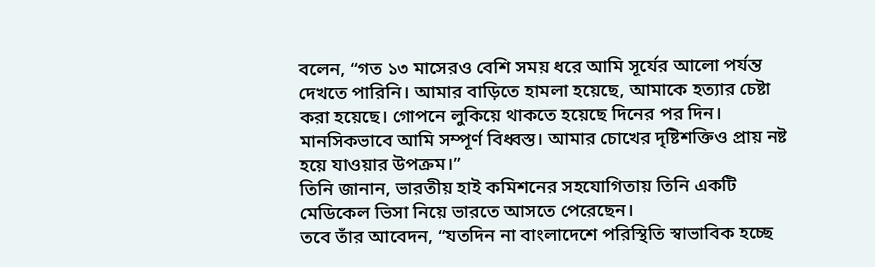বলেন, “গত ১৩ মাসেরও বেশি সময় ধরে আমি সূর্যের আলো পর্যন্ত দেখতে পারিনি। আমার বাড়িতে হামলা হয়েছে, আমাকে হত্যার চেষ্টা করা হয়েছে। গোপনে লুকিয়ে থাকতে হয়েছে দিনের পর দিন। মানসিকভাবে আমি সম্পূর্ণ বিধ্বস্ত। আমার চোখের দৃষ্টিশক্তিও প্রায় নষ্ট হয়ে যাওয়ার উপক্রম।”
তিনি জানান, ভারতীয় হাই কমিশনের সহযোগিতায় তিনি একটি মেডিকেল ভিসা নিয়ে ভারতে আসতে পেরেছেন।
তবে তাঁর আবেদন, “যতদিন না বাংলাদেশে পরিস্থিতি স্বাভাবিক হচ্ছে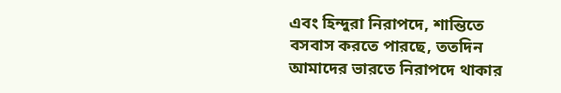এবং হিন্দুরা নিরাপদে, শান্তিতে বসবাস করতে পারছে, ততদিন আমাদের ভারতে নিরাপদে থাকার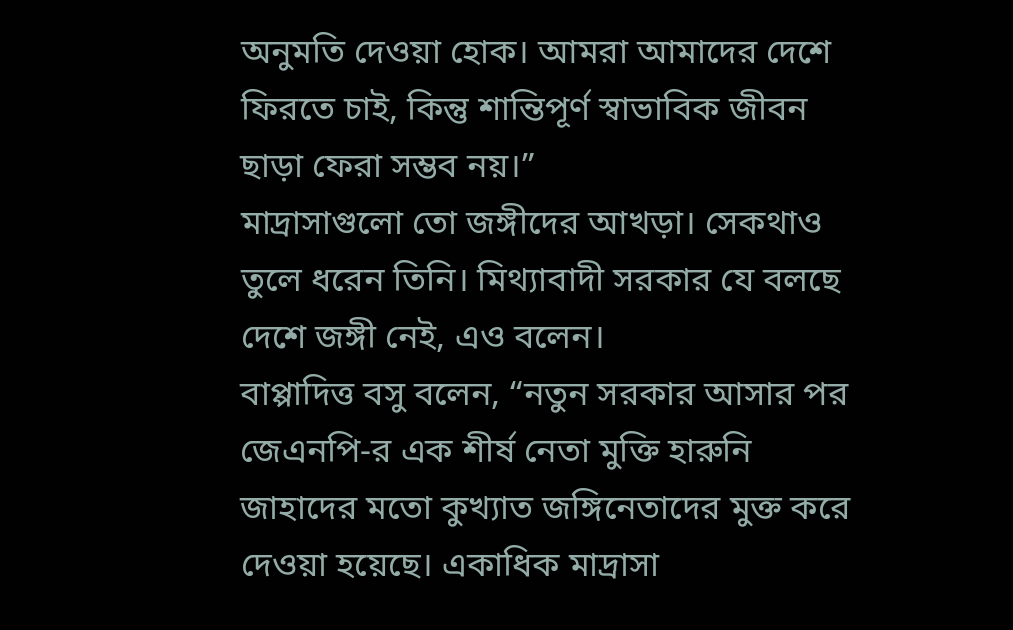অনুমতি দেওয়া হোক। আমরা আমাদের দেশে ফিরতে চাই, কিন্তু শান্তিপূর্ণ স্বাভাবিক জীবন ছাড়া ফেরা সম্ভব নয়।”
মাদ্রাসাগুলো তো জঙ্গীদের আখড়া। সেকথাও তুলে ধরেন তিনি। মিথ্যাবাদী সরকার যে বলছে দেশে জঙ্গী নেই, এও বলেন।
বাপ্পাদিত্ত বসু বলেন, “নতুন সরকার আসার পর জেএনপি-র এক শীর্ষ নেতা মুক্তি হারুনি জাহাদের মতো কুখ্যাত জঙ্গিনেতাদের মুক্ত করে দেওয়া হয়েছে। একাধিক মাদ্রাসা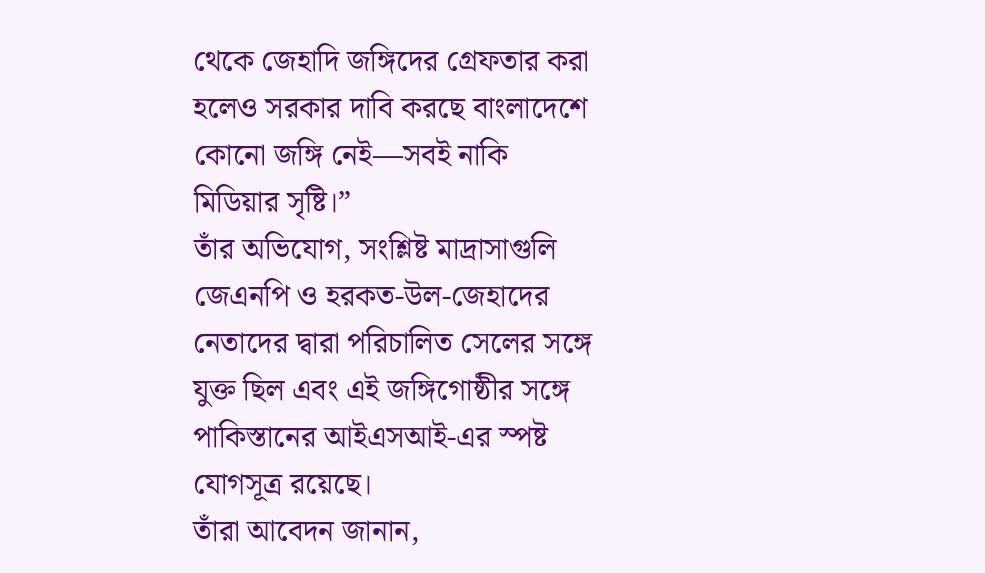থেকে জেহাদি জঙ্গিদের গ্রেফতার করা হলেও সরকার দাবি করছে বাংলাদেশে কোনো জঙ্গি নেই—সবই নাকি মিডিয়ার সৃষ্টি।”
তাঁর অভিযোগ, সংশ্লিষ্ট মাদ্রাসাগুলি জেএনপি ও হরকত-উল-জেহাদের নেতাদের দ্বারা পরিচালিত সেলের সঙ্গে যুক্ত ছিল এবং এই জঙ্গিগোষ্ঠীর সঙ্গে পাকিস্তানের আইএসআই-এর স্পষ্ট যোগসূত্র রয়েছে।
তাঁরা আবেদন জানান,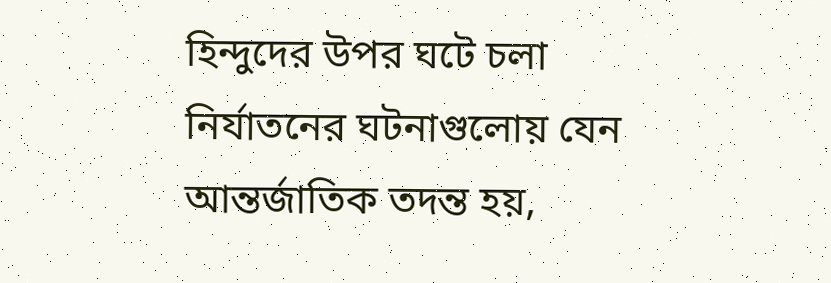হিন্দুদের উপর ঘটে চলা নির্যাতনের ঘটনাগুলোয় যেন আন্তর্জাতিক তদন্ত হয়,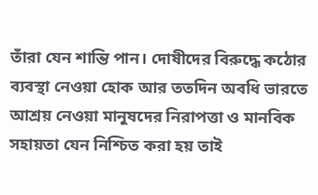তাঁরা যেন শান্তি পান। দোষীদের বিরুদ্ধে কঠোর ব্যবস্থা নেওয়া হোক আর ততদিন অবধি ভারতে আশ্রয় নেওয়া মানুষদের নিরাপত্তা ও মানবিক সহায়তা যেন নিশ্চিত করা হয় তাই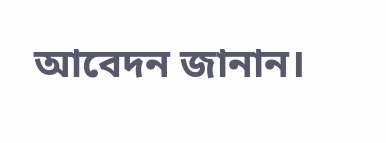আবেদন জানান।